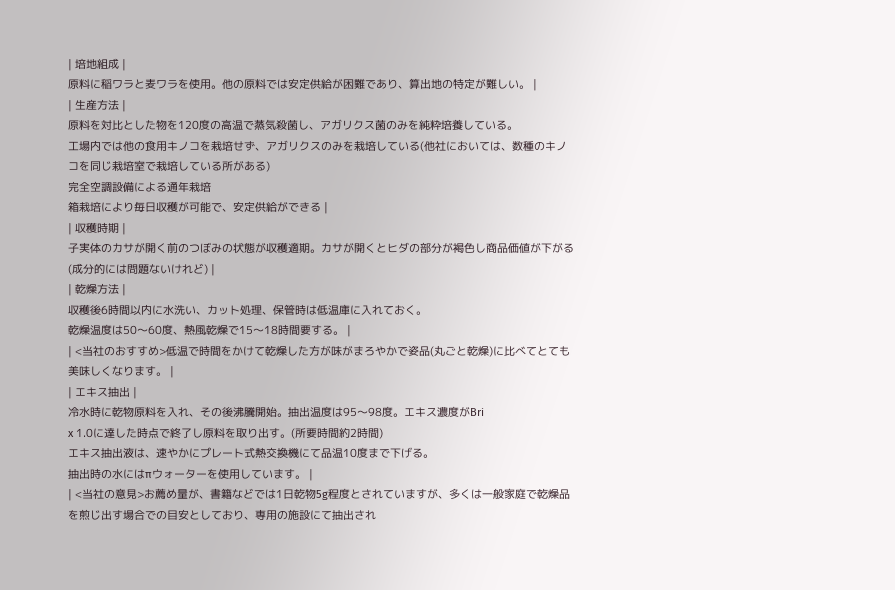| 培地組成 |
原料に稲ワラと麦ワラを使用。他の原料では安定供給が困難であり、算出地の特定が難しい。 |
| 生産方法 |
原料を対比とした物を120度の高温で蒸気殺菌し、アガリクス菌のみを純粋培養している。
工場内では他の食用キノコを栽培せず、アガリクスのみを栽培している(他社においては、数種のキノコを同じ栽培室で栽培している所がある)
完全空調設備による通年栽培
箱栽培により毎日収穫が可能で、安定供給ができる |
| 収穫時期 |
子実体のカサが開く前のつぼみの状態が収穫適期。カサが開くとヒダの部分が褐色し商品価値が下がる(成分的には問題ないけれど) |
| 乾燥方法 |
収穫後6時間以内に水洗い、カット処理、保管時は低温庫に入れておく。
乾燥温度は50〜60度、熱風乾燥で15〜18時間要する。 |
| <当社のおすすめ>低温で時間をかけて乾燥した方が味がまろやかで姿品(丸ごと乾燥)に比べてとても美味しくなります。 |
| エキス抽出 |
冷水時に乾物原料を入れ、その後沸騰開始。抽出温度は95〜98度。エキス濃度がBri
x 1.0に達した時点で終了し原料を取り出す。(所要時間約2時間)
エキス抽出液は、速やかにプレート式熱交換機にて品温10度まで下げる。
抽出時の水にはπウォーターを使用しています。 |
| <当社の意見>お薦め量が、書籍などでは1日乾物5g程度とされていますが、多くは一般家庭で乾燥品を煎じ出す場合での目安としており、専用の施設にて抽出され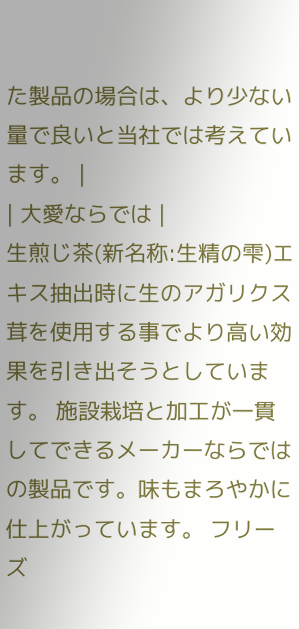た製品の場合は、より少ない量で良いと当社では考えています。 |
| 大愛ならでは |
生煎じ茶(新名称:生精の雫)エキス抽出時に生のアガリクス茸を使用する事でより高い効果を引き出そうとしています。 施設栽培と加工が一貫してできるメーカーならではの製品です。味もまろやかに仕上がっています。 フリーズ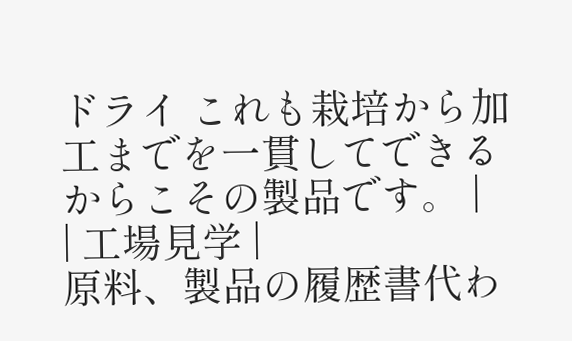ドライ これも栽培から加工までを一貫してできるからこその製品です。 |
| 工場見学 |
原料、製品の履歴書代わ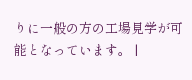りに一般の方の工場見学が可能となっています。 |